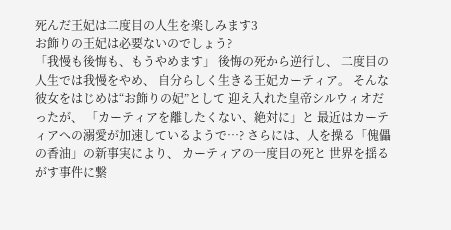死んだ王妃は二度目の人生を楽しみます3
お飾りの王妃は必要ないのでしょう?
「我慢も後悔も、もうやめます」 後悔の死から逆行し、 二度目の人生では我慢をやめ、 自分らしく生きる王妃カーティア。 そんな彼女をはじめは“お飾りの妃”として 迎え入れた皇帝シルウィオだったが、 「カーティアを離したくない、絶対に」と 最近はカーティアへの溺愛が加速しているようで…? さらには、人を操る「傀儡の香油」の新事実により、 カーティアの一度目の死と 世界を揺るがす事件に繋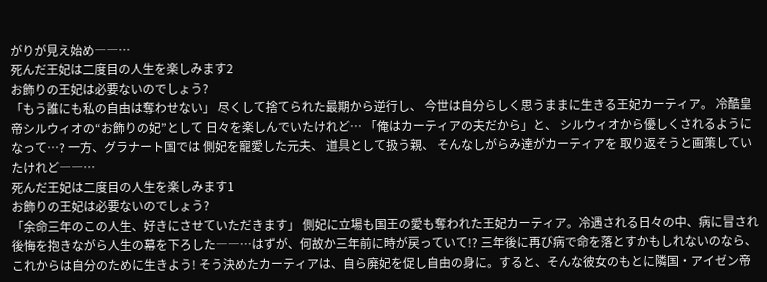がりが見え始め――…
死んだ王妃は二度目の人生を楽しみます2
お飾りの王妃は必要ないのでしょう?
「もう誰にも私の自由は奪わせない」 尽くして捨てられた最期から逆行し、 今世は自分らしく思うままに生きる王妃カーティア。 冷酷皇帝シルウィオの“お飾りの妃”として 日々を楽しんでいたけれど… 「俺はカーティアの夫だから」と、 シルウィオから優しくされるようになって…? 一方、グラナート国では 側妃を寵愛した元夫、 道具として扱う親、 そんなしがらみ達がカーティアを 取り返そうと画策していたけれど――…
死んだ王妃は二度目の人生を楽しみます1
お飾りの王妃は必要ないのでしょう?
「余命三年のこの人生、好きにさせていただきます」 側妃に立場も国王の愛も奪われた王妃カーティア。冷遇される日々の中、病に冒され後悔を抱きながら人生の幕を下ろした――…はずが、何故か三年前に時が戻っていて!? 三年後に再び病で命を落とすかもしれないのなら、これからは自分のために生きよう! そう決めたカーティアは、自ら廃妃を促し自由の身に。すると、そんな彼女のもとに隣国・アイゼン帝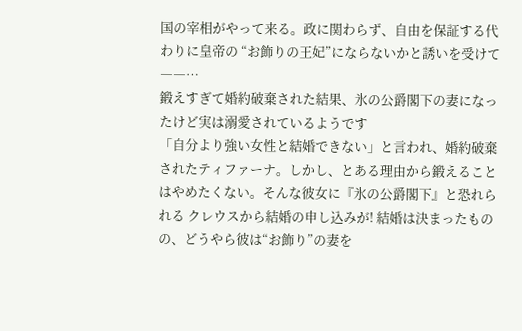国の宰相がやって来る。政に関わらず、自由を保証する代わりに皇帝の “お飾りの王妃”にならないかと誘いを受けて――…
鍛えすぎて婚約破棄された結果、氷の公爵閣下の妻になったけど実は溺愛されているようです
「自分より強い女性と結婚できない」と言われ、婚約破棄されたティファーナ。しかし、とある理由から鍛えることはやめたくない。そんな彼女に『氷の公爵閣下』と恐れられる クレウスから結婚の申し込みが! 結婚は決まったものの、どうやら彼は“お飾り”の妻を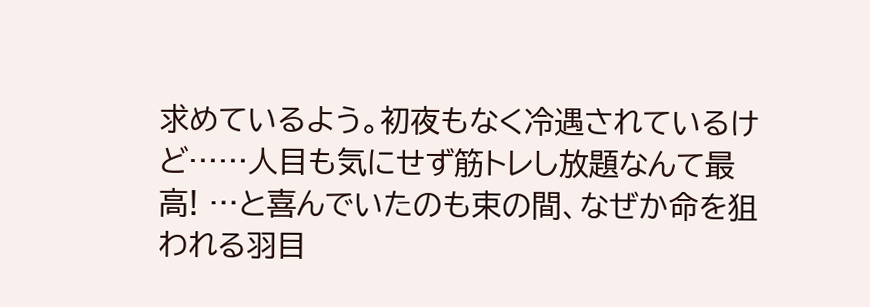求めているよう。初夜もなく冷遇されているけど……人目も気にせず筋トレし放題なんて最高! …と喜んでいたのも束の間、なぜか命を狙われる羽目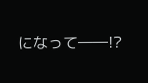になって――!?